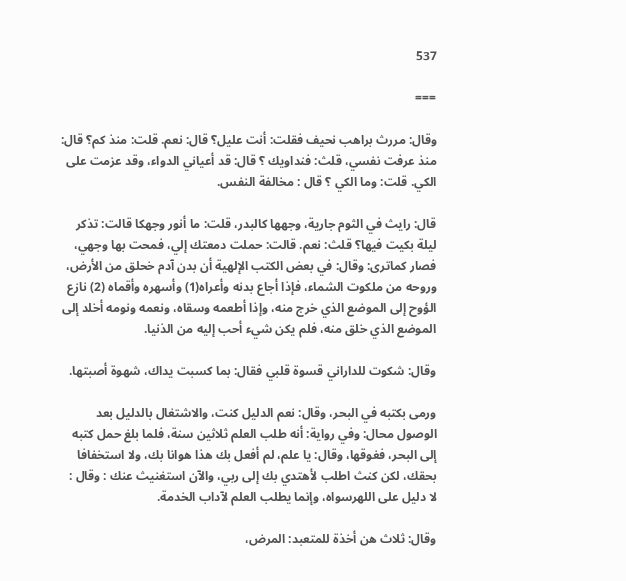537

===

وقال: مررث براهب نحيف فقلت: أنت عليل؟ قال: نعم. قلت: منذ كم؟ قال: منذ عرفت نفسي، قلث: فنداويك ؟ قال: قد أعياني الدواء، وقد عزمت على الكي. قلت: وما الكي ؟ قال : مخالفة النفس.

قال: رايث في الثوم جارية، وجهها كالبدر، قلت: ما أنور وجهكا قالت: تذكر ليلة بكيت فيها؟ قلث: نعم. قالت: حملت دمعتك إلي، فمحت بها وجهي، فصار كماترى: وقال: في بعض الكتب الإلهية أن بدن آدم خحلق من الأرض، وروحه من ملكوت الشماء، فإذا أجاع بدنه وأعراه(1) وأسهره وأقماه (2) نازع الؤوح إلى الموضع الذي خرج منه، وإذا أطعمه وسقاه، ونعمه ونومه أخلد إلى الموضع الذي خلق منه، فلم يكن شيء أحب إليه من الذنيا.

وقال: شكوت للداراني قسوة قلبي فقال: بما كسبت يداك، شهوة أصبتها.

ورمى بكتبه في البحر، وقال: نعم الدليل كنت، والاشتغال بالدليل بعد الوصول محال: وفي رواية: أنه طلب العلم ثلاثين سنة، فلما بلغ حمل كتبه إلى البحر، فغوقها، وقال: يا علم، لم أفعل بك هذا هوانا بك، ولا استخفافا بحقك، لكن كنث اطلب لأهتدي بك إلى ربي، والآن استغنيث عنك : وقال : لا دليل على اللهرسواه، وإنما يطلب العلم لآداب الخدمة.

وقال: ثلاث هن أخذة للمتعبد: المرض،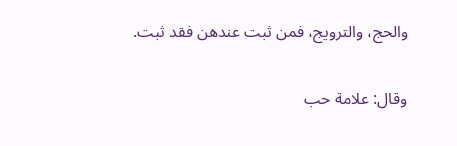والحج، والترويج، فمن ثبت عندهن فقد ثبت.

وقال: علامة حب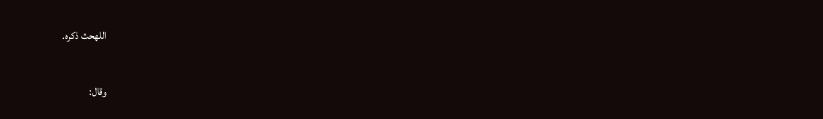اللهحث ذكره.

وقال: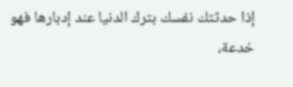إذا حدثتك نفسك بترك الدنيا عند إدبارها فهو خدعة،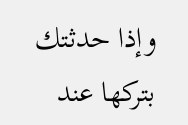وإذا حدثتك بتركها عند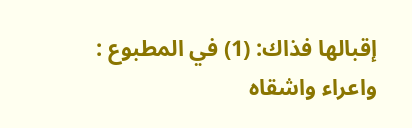إقبالها فذاك: (1) في المطبوع : واعراء واشقاه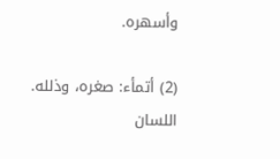وأسهره.

(2) أتمأء: صغره، وذلله. اللسان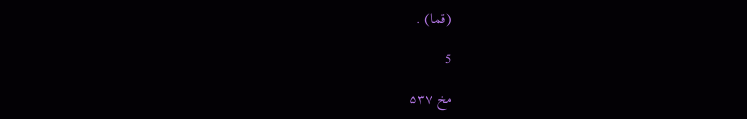(قما) .

5

مخ ۵۳۷